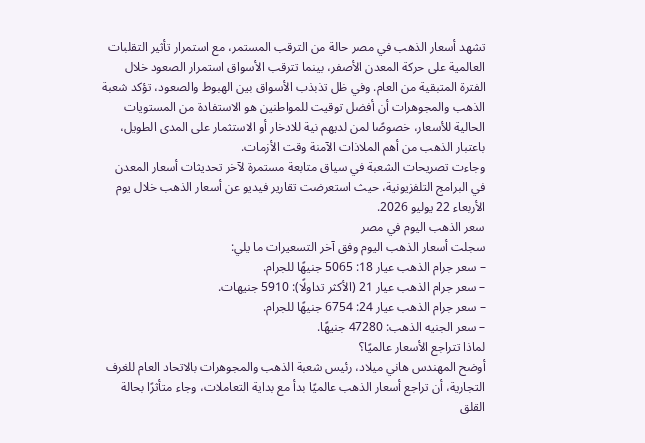تشهد أسعار الذهب في مصر حالة من الترقب المستمر، مع استمرار تأثير التقلبات العالمية على حركة المعدن الأصفر، بينما تترقب الأسواق استمرار الصعود خلال الفترة المتبقية من العام. وفي ظل تذبذب الأسواق بين الهبوط والصعود، تؤكد شعبة الذهب والمجوهرات أن أفضل توقيت للمواطنين هو الاستفادة من المستويات الحالية للأسعار، خصوصًا لمن لديهم نية للادخار أو الاستثمار على المدى الطويل، باعتبار الذهب من أهم الملاذات الآمنة وقت الأزمات.
وجاءت تصريحات الشعبة في سياق متابعة مستمرة لآخر تحديثات أسعار المعدن في البرامج التلفزيونية، حيث استعرضت تقارير فيديو عن أسعار الذهب خلال يوم الأربعاء 22 يوليو 2026.
سعر الذهب اليوم في مصر
سجلت أسعار الذهب اليوم وفق آخر التسعيرات ما يلي:
– سعر جرام الذهب عيار 18: 5065 جنيهًا للجرام.
– سعر جرام الذهب عيار 21 (الأكثر تداولًا): 5910 جنيهات.
– سعر جرام الذهب عيار 24: 6754 جنيهًا للجرام.
– سعر الجنيه الذهب: 47280 جنيهًا.
لماذا تتراجع الأسعار عالميًا؟
أوضح المهندس هاني ميلاد، رئيس شعبة الذهب والمجوهرات بالاتحاد العام للغرف التجارية، أن تراجع أسعار الذهب عالميًا بدأ مع بداية التعاملات، وجاء متأثرًا بحالة القلق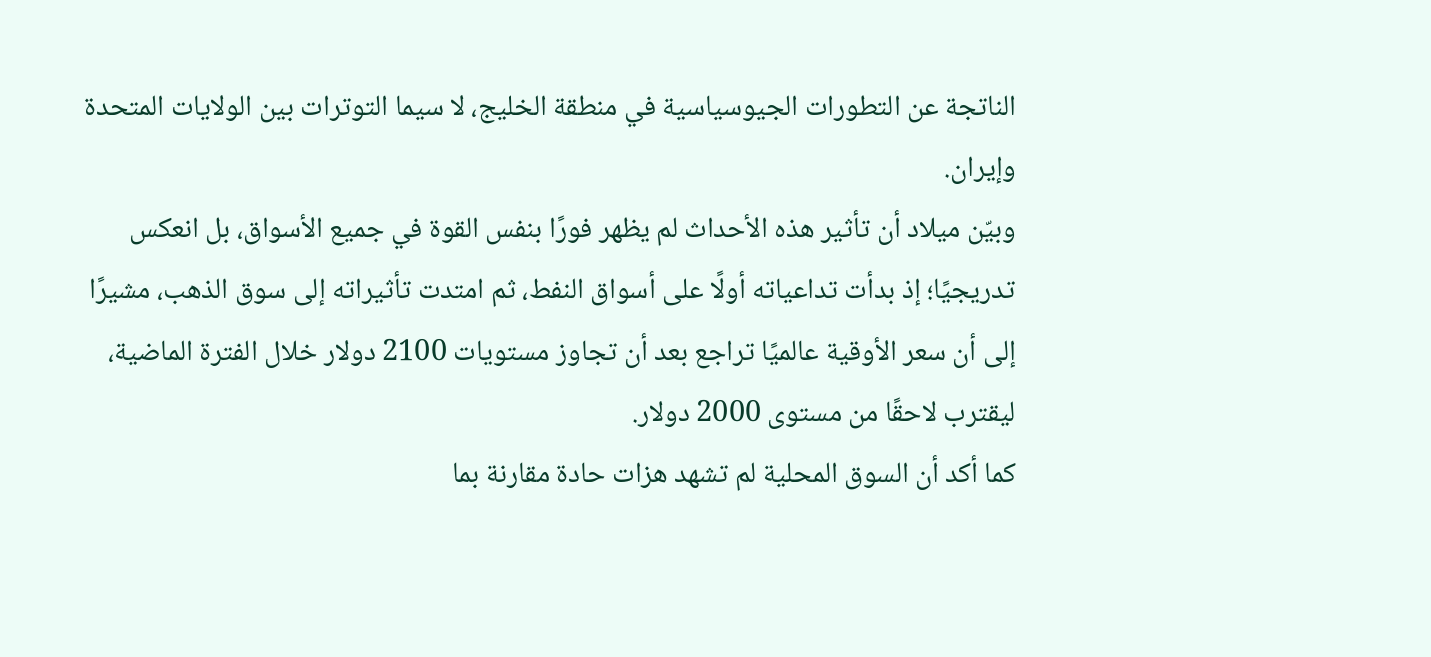الناتجة عن التطورات الجيوسياسية في منطقة الخليج، لا سيما التوترات بين الولايات المتحدة وإيران.
وبيّن ميلاد أن تأثير هذه الأحداث لم يظهر فورًا بنفس القوة في جميع الأسواق، بل انعكس تدريجيًا؛ إذ بدأت تداعياته أولًا على أسواق النفط، ثم امتدت تأثيراته إلى سوق الذهب، مشيرًا إلى أن سعر الأوقية عالميًا تراجع بعد أن تجاوز مستويات 2100 دولار خلال الفترة الماضية، ليقترب لاحقًا من مستوى 2000 دولار.
كما أكد أن السوق المحلية لم تشهد هزات حادة مقارنة بما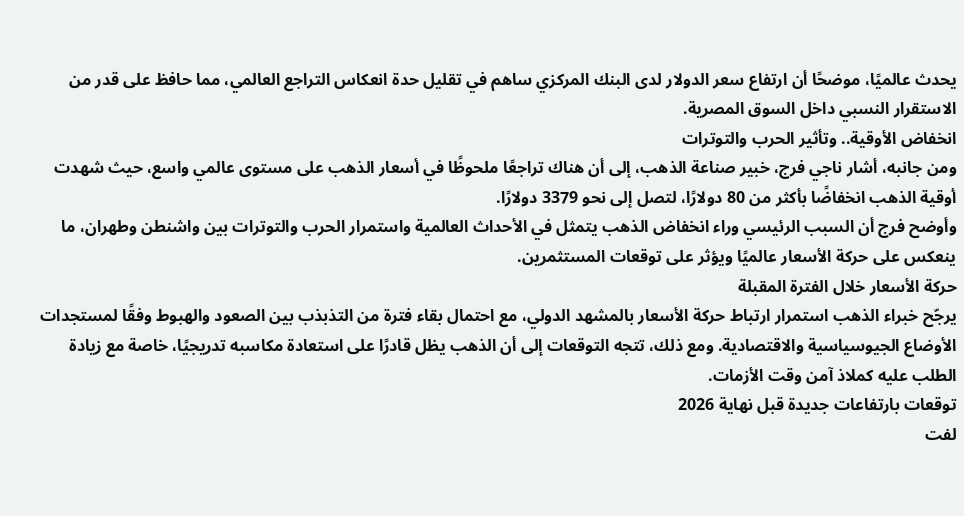يحدث عالميًا، موضحًا أن ارتفاع سعر الدولار لدى البنك المركزي ساهم في تقليل حدة انعكاس التراجع العالمي، مما حافظ على قدر من الاستقرار النسبي داخل السوق المصرية.
انخفاض الأوقية.. وتأثير الحرب والتوترات
ومن جانبه، أشار ناجي فرج، خبير صناعة الذهب، إلى أن هناك تراجعًا ملحوظًا في أسعار الذهب على مستوى عالمي واسع، حيث شهدت أوقية الذهب انخفاضًا بأكثر من 80 دولارًا، لتصل إلى نحو 3379 دولارًا.
وأوضح فرج أن السبب الرئيسي وراء انخفاض الذهب يتمثل في الأحداث العالمية واستمرار الحرب والتوترات بين واشنطن وطهران، ما ينعكس على حركة الأسعار عالميًا ويؤثر على توقعات المستثمرين.
حركة الأسعار خلال الفترة المقبلة
يرجّح خبراء الذهب استمرار ارتباط حركة الأسعار بالمشهد الدولي، مع احتمال بقاء فترة من التذبذب بين الصعود والهبوط وفقًا لمستجدات الأوضاع الجيوسياسية والاقتصادية. ومع ذلك، تتجه التوقعات إلى أن الذهب يظل قادرًا على استعادة مكاسبه تدريجيًا، خاصة مع زيادة الطلب عليه كملاذ آمن وقت الأزمات.
توقعات بارتفاعات جديدة قبل نهاية 2026
لفت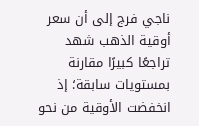ناجي فرج إلى أن سعر أوقية الذهب شهد تراجعًا كبيرًا مقارنة بمستويات سابقة؛ إذ انخفضت الأوقية من نحو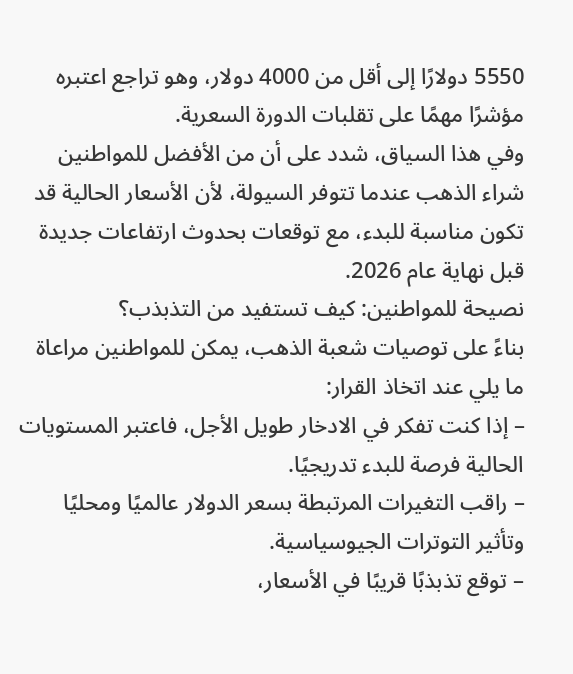5550 دولارًا إلى أقل من 4000 دولار، وهو تراجع اعتبره مؤشرًا مهمًا على تقلبات الدورة السعرية.
وفي هذا السياق، شدد على أن من الأفضل للمواطنين شراء الذهب عندما تتوفر السيولة، لأن الأسعار الحالية قد تكون مناسبة للبدء، مع توقعات بحدوث ارتفاعات جديدة قبل نهاية عام 2026.
نصيحة للمواطنين: كيف تستفيد من التذبذب؟
بناءً على توصيات شعبة الذهب، يمكن للمواطنين مراعاة ما يلي عند اتخاذ القرار:
– إذا كنت تفكر في الادخار طويل الأجل، فاعتبر المستويات الحالية فرصة للبدء تدريجيًا.
– راقب التغيرات المرتبطة بسعر الدولار عالميًا ومحليًا وتأثير التوترات الجيوسياسية.
– توقع تذبذبًا قريبًا في الأسعار،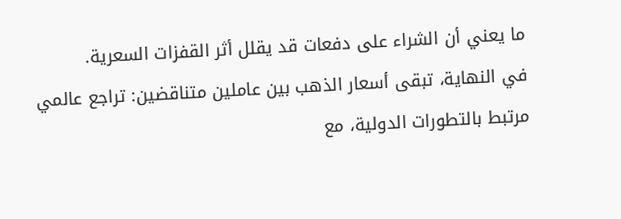ما يعني أن الشراء على دفعات قد يقلل أثر القفزات السعرية.
في النهاية، تبقى أسعار الذهب بين عاملين متناقضين: تراجع عالمي مرتبط بالتطورات الدولية، مع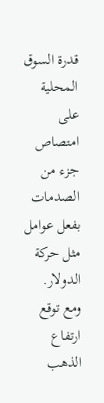قدرة السوق المحلية على امتصاص جزء من الصدمات بفعل عوامل مثل حركة الدولار. ومع توقع ارتفاع الذهب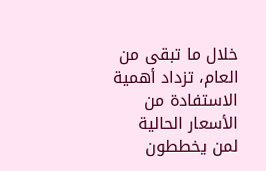خلال ما تبقى من العام، تزداد أهمية الاستفادة من الأسعار الحالية لمن يخططون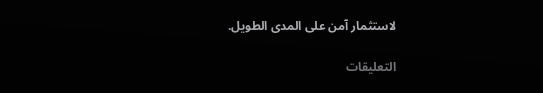لاستثمار آمن على المدى الطويل.

التعليقات